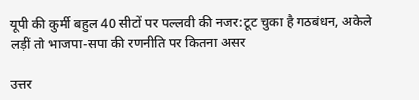यूपी की कुर्मी बहुल 40 सीटों पर पल्लवी की नजर:टूट चुका है गठबंधन, अकेले लड़ीं तो भाजपा-सपा की रणनीति पर कितना असर

उत्तर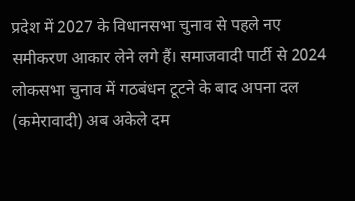प्रदेश में 2027 के विधानसभा चुनाव से पहले नए समीकरण आकार लेने लगे हैं। समाजवादी पार्टी से 2024 लोकसभा चुनाव में गठबंधन टूटने के बाद अपना दल (कमेरावादी) अब अकेले दम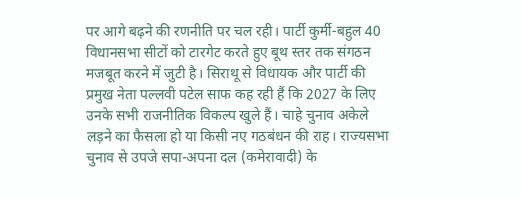पर आगे बढ़ने की रणनीति पर चल रही। पार्टी कुर्मी-बहुल 40 विधानसभा सीटों को टारगेट करते हुए बूथ स्तर तक संगठन मजबूत करने में जुटी है। सिराथू से विधायक और पार्टी की प्रमुख नेता पल्लवी पटेल साफ कह रही हैं कि 2027 के लिए उनके सभी राजनीतिक विकल्प खुले हैं। चाहे चुनाव अकेले लड़ने का फैसला हो या किसी नए गठबंधन की राह। राज्यसभा चुनाव से उपजे सपा-अपना दल (कमेरावादी) के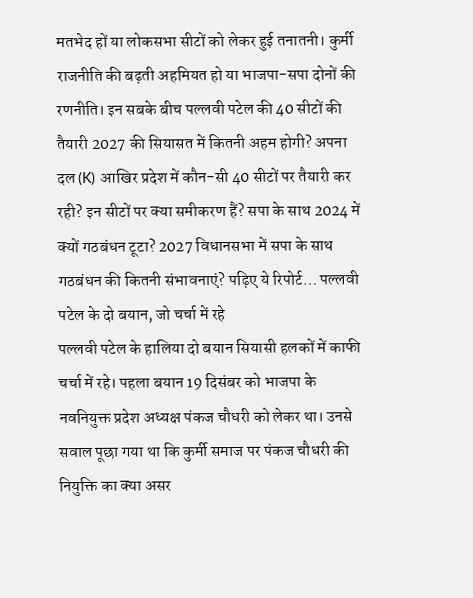मतभेद हों या लोकसभा सीटों को लेकर हुई तनातनी। कुर्मी राजनीति की बढ़ती अहमियत हो या भाजपा-सपा दोनों की रणनीति। इन सबके बीच पल्लवी पटेल की 40 सीटों की तैयारी 2027 की सियासत में कितनी अहम होगी? अपना दल (K) आखिर प्रदेश में कौन-सी 40 सीटों पर तैयारी कर रही? इन सीटों पर क्या समीकरण हैं? सपा के साथ 2024 में क्यों गठबंधन टूटा? 2027 विधानसभा में सपा के साथ गठबंधन की कितनी संभावनाएं? पढ़िए ये रिपोर्ट… पल्लवी पटेल के दो बयान, जो चर्चा में रहे
पल्लवी पटेल के हालिया दो बयान सियासी हलकों में काफी चर्चा में रहे। पहला बयान 19 दिसंबर को भाजपा के नवनियुक्त प्रदेश अध्यक्ष पंकज चौधरी को लेकर था। उनसे सवाल पूछा गया था कि कुर्मी समाज पर पंकज चौधरी की नियुक्ति का क्या असर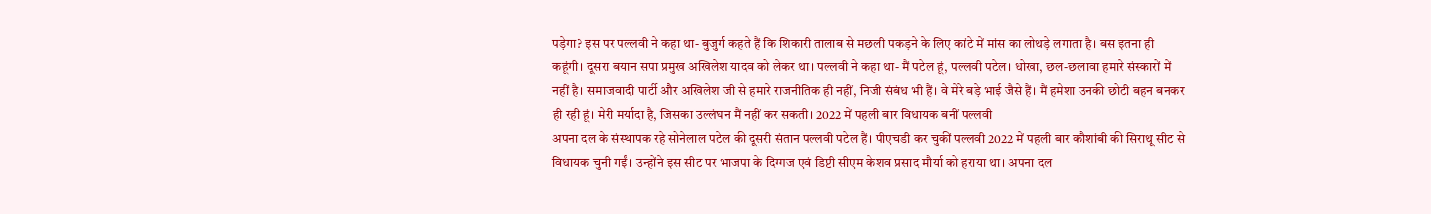पड़ेगा? इस पर पल्लवी ने कहा था- बुजुर्ग कहते हैं कि शिकारी तालाब से मछली पकड़ने के लिए कांटे में मांस का लोथड़े लगाता है। बस इतना ही कहूंगी। दूसरा बयान सपा प्रमुख अखिलेश यादव को लेकर था। पल्लवी ने कहा था- मैं पटेल हूं, पल्लवी पटेल। धोखा, छल-छलावा हमारे संस्कारों में नहीं है। समाजवादी पार्टी और अखिलेश जी से हमारे राजनीतिक ही नहीं, निजी संबंध भी हैं। वे मेरे बड़े भाई जैसे हैं। मैं हमेशा उनकी छोटी बहन बनकर ही रही हूं। मेरी मर्यादा है, जिसका उल्लंघन मैं नहीं कर सकती। 2022 में पहली बार विधायक बनीं पल्लवी
अपना दल के संस्थापक रहे सोनेलाल पटेल की दूसरी संतान पल्लवी पटेल हैं। पीएचडी कर चुकीं पल्लवी 2022 में पहली बार कौशांबी की सिराथू सीट से विधायक चुनी गईं। उन्होंने इस सीट पर भाजपा के दिग्गज एवं डिप्टी सीएम केशव प्रसाद मौर्या को हराया था। अपना दल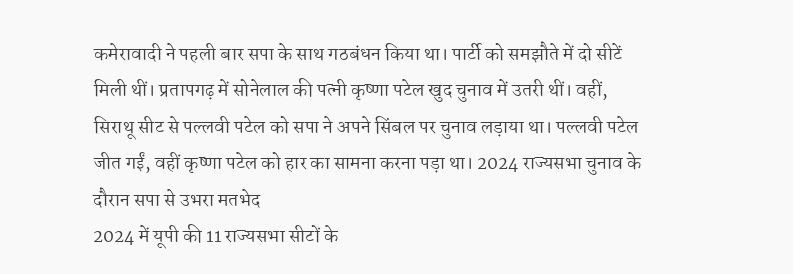कमेरावादी ने पहली बार सपा के साथ गठबंधन किया था। पार्टी को समझौते में दो सीटें मिली थीं। प्रतापगढ़ में सोनेलाल की पत्नी कृष्णा पटेल खुद चुनाव में उतरी थीं। वहीं, सिराथू सीट से पल्लवी पटेल को सपा ने अपने सिंबल पर चुनाव लड़ाया था। पल्लवी पटेल जीत गईं, वहीं कृष्णा पटेल को हार का सामना करना पड़ा था। 2024 राज्यसभा चुनाव के दौरान सपा से उभरा मतभेद
2024 में यूपी की 11 राज्यसभा सीटों के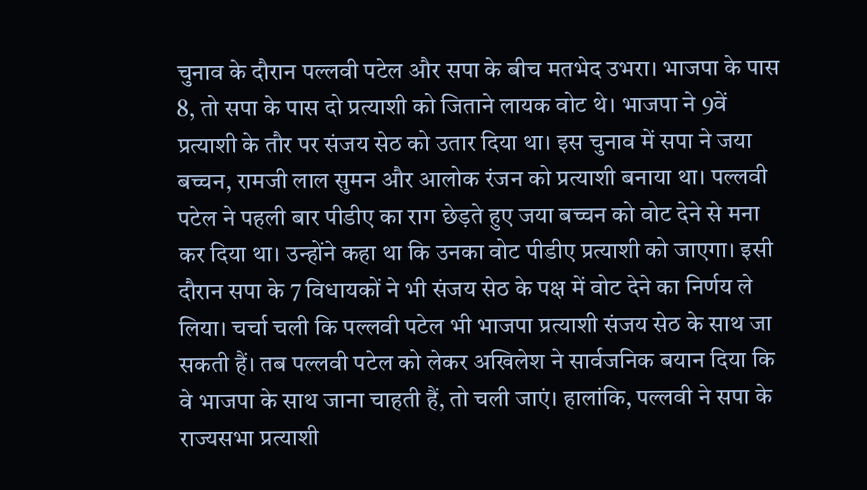चुनाव के दौरान पल्लवी पटेल और सपा के बीच मतभेद उभरा। भाजपा के पास 8, तो सपा के पास दो प्रत्याशी को जिताने लायक वोट थे। भाजपा ने 9वें प्रत्याशी के तौर पर संजय सेठ को उतार दिया था। इस चुनाव में सपा ने जया बच्चन, रामजी लाल सुमन और आलोक रंजन को प्रत्याशी बनाया था। पल्लवी पटेल ने पहली बार पीडीए का राग छेड़ते हुए जया बच्चन को वोट देने से मना कर दिया था। उन्होंने कहा था कि उनका वोट पीडीए प्रत्याशी को जाएगा। इसी दौरान सपा के 7 विधायकों ने भी संजय सेठ के पक्ष में वोट देने का निर्णय ले लिया। चर्चा चली कि पल्लवी पटेल भी भाजपा प्रत्याशी संजय सेठ के साथ जा सकती हैं। तब पल्लवी पटेल को लेकर अखिलेश ने सार्वजनिक बयान दिया कि वे भाजपा के साथ जाना चाहती हैं, तो चली जाएं। हालांकि, पल्लवी ने सपा के राज्यसभा प्रत्याशी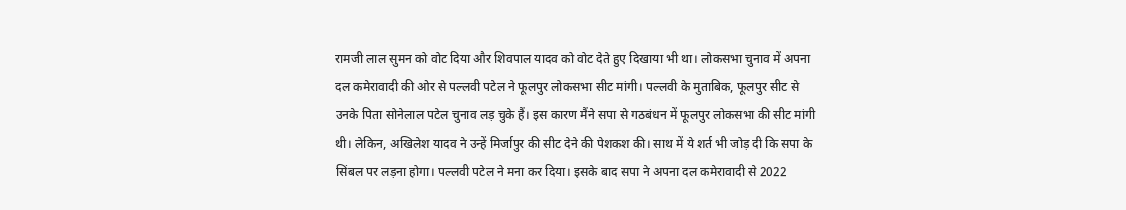रामजी लाल सुमन को वोट दिया और शिवपाल यादव को वोट देते हुए दिखाया भी था। लोकसभा चुनाव में अपना दल कमेरावादी की ओर से पल्लवी पटेल ने फूलपुर लोकसभा सीट मांगी। पल्लवी के मुताबिक, फूलपुर सीट से उनके पिता सोनेलाल पटेल चुनाव लड़ चुके हैं। इस कारण मैंने सपा से गठबंधन में फूलपुर लोकसभा की सीट मांगी थी। लेकिन, अखिलेश यादव ने उन्हें मिर्जापुर की सीट देने की पेशकश की। साथ में ये शर्त भी जोड़ दी कि सपा के सिंबल पर लड़ना होगा। पल्लवी पटेल ने मना कर दिया। इसके बाद सपा ने अपना दल कमेरावादी से 2022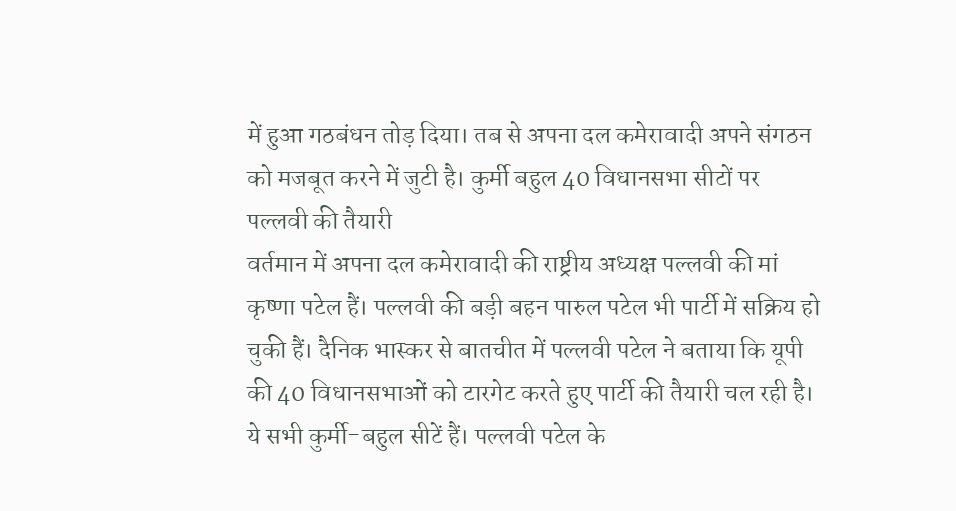में हुआ गठबंधन तोड़ दिया। तब से अपना दल कमेरावादी अपने संगठन को मजबूत करने में जुटी है। कुर्मी बहुल 40 विधानसभा सीटों पर पल्लवी की तैयारी
वर्तमान में अपना दल कमेरावादी की राष्ट्रीय अध्यक्ष पल्लवी की मां कृष्णा पटेल हैं। पल्लवी की बड़ी बहन पारुल पटेल भी पार्टी में सक्रिय हो चुकी हैं। दैनिक भास्कर से बातचीत में पल्लवी पटेल ने बताया कि यूपी की 40 विधानसभाओं को टारगेट करते हुए पार्टी की तैयारी चल रही है। ये सभी कुर्मी-बहुल सीटें हैं। पल्लवी पटेल के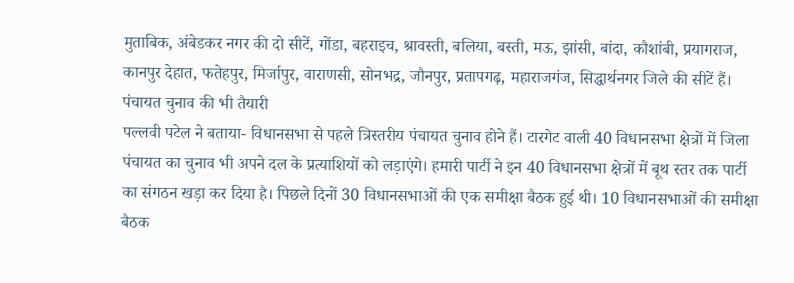मुताबिक, अंबेडकर नगर की दो सीटें, गोंडा, बहराइच, श्रावस्ती, बलिया, बस्ती, मऊ, झांसी, बांदा, कौशांबी, प्रयागराज, कानपुर देहात, फतेहपुर, मिर्जापुर, वाराणसी, सोनभद्र, जौनपुर, प्रतापगढ़, महाराजगंज, सिद्धार्थनगर जिले की सीटें हैं। पंचायत चुनाव की भी तैयारी
पल्लवी पटेल ने बताया- विधानसभा से पहले त्रिस्तरीय पंचायत चुनाव होने हैं। टारगेट वाली 40 विधानसभा क्षेत्रों में जिला पंचायत का चुनाव भी अपने दल के प्रत्याशियों को लड़ाएंगे। हमारी पार्टी ने इन 40 विधानसभा क्षेत्रों में बूथ स्तर तक पार्टी का संगठन खड़ा कर दिया है। पिछले दिनों 30 विधानसभाओं की एक समीक्षा बैठक हुई थी। 10 विधानसभाओं की समीक्षा बैठक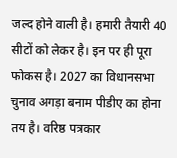जल्द होने वाली है। हमारी तैयारी 40 सीटों को लेकर है। इन पर ही पूरा फोकस है। 2027 का विधानसभा चुनाव अगड़ा बनाम पीडीए का होना तय है। वरिष्ठ पत्रकार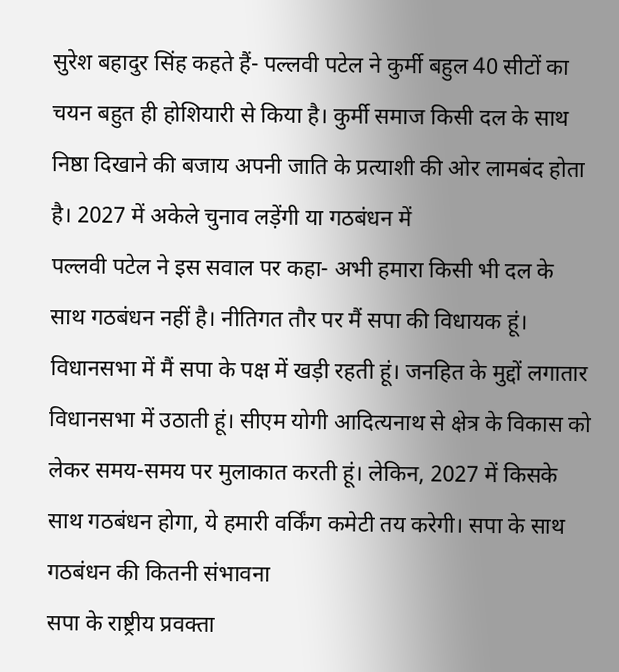सुरेश बहादुर सिंह कहते हैं- पल्लवी पटेल ने कुर्मी बहुल 40 सीटों का चयन बहुत ही होशियारी से किया है। कुर्मी समाज किसी दल के साथ निष्ठा दिखाने की बजाय अपनी जाति के प्रत्याशी की ओर लामबंद होता है। 2027 में अकेले चुनाव लड़ेंगी या गठबंधन में
पल्लवी पटेल ने इस सवाल पर कहा- अभी हमारा किसी भी दल के साथ गठबंधन नहीं है। नीतिगत तौर पर मैं सपा की विधायक हूं। विधानसभा में मैं सपा के पक्ष में खड़ी रहती हूं। जनहित के मुद्दों लगातार विधानसभा में उठाती हूं। सीएम योगी आदित्यनाथ से क्षेत्र के विकास को लेकर समय-समय पर मुलाकात करती हूं। लेकिन, 2027 में किसके साथ गठबंधन होगा, ये हमारी वर्किंग कमेटी तय करेगी। सपा के साथ गठबंधन की कितनी संभावना
सपा के राष्ट्रीय प्रवक्ता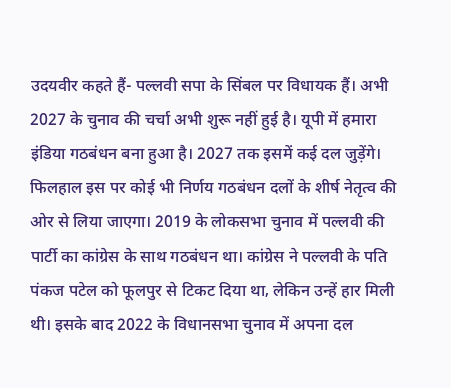उदयवीर कहते हैं- पल्लवी सपा के सिंबल पर विधायक हैं। अभी 2027 के चुनाव की चर्चा अभी शुरू नहीं हुई है। यूपी में हमारा इंडिया गठबंधन बना हुआ है। 2027 तक इसमें कई दल जुड़ेंगे। फिलहाल इस पर कोई भी निर्णय गठबंधन दलों के शीर्ष नेतृत्व की ओर से लिया जाएगा। 2019 के लोकसभा चुनाव में पल्लवी की पार्टी का कांग्रेस के साथ गठबंधन था। कांग्रेस ने पल्लवी के पति पंकज पटेल को फूलपुर से टिकट दिया था‚ लेकिन उन्हें हार मिली थी। इसके बाद 2022 के विधानसभा चुनाव में अपना दल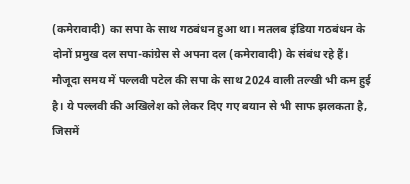(कमेरावादी) का सपा के साथ गठबंधन हुआ था। मतलब इंडिया गठबंधन के दोनों प्रमुख दल सपा-कांग्रेस से अपना दल (कमेरावादी) के संबंध रहे हैं। मौजूदा समय में पल्लवी पटेल की सपा के साथ 2024 वाली तल्खी भी कम हुई है। ये पल्लवी की अखिलेश को लेकर दिए गए बयान से भी साफ झलकता है, जिसमें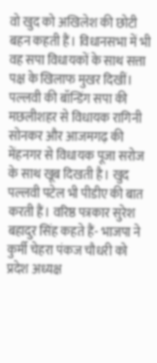वो खुद को अखिलेश की छोटी बहन कहती हैं। विधानसभा में भी वह सपा विधायकों के साथ सत्ता पक्ष के खिलाफ मुखर दिखीं। पल्लवी की बॉन्डिंग सपा की मछलीशहर से विधायक रागिनी सोनकर और आजमगढ़ की मेंहनगर से विधायक पूजा सरोज के साथ खूब दिखती है। खुद पल्लवी पटेल भी पीडीए की बात करती हैं। वरिष्ठ पत्रकार सुरेश बहादुर सिंह कहते हैं- भाजपा ने कुर्मी चेहरा पंकज चौधरी को प्रदेश अध्यक्ष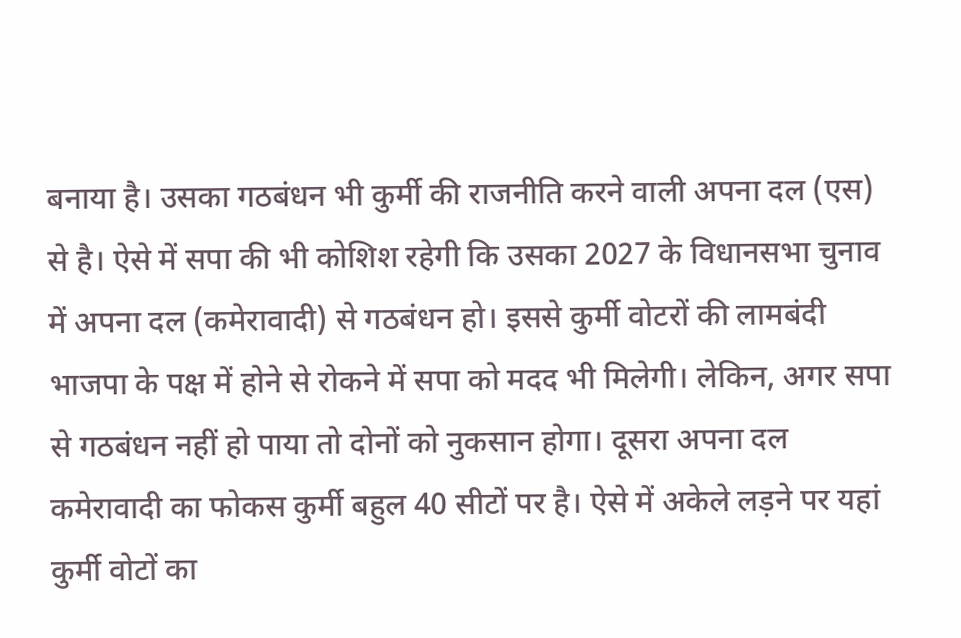बनाया है। उसका गठबंधन भी कुर्मी की राजनीति करने वाली अपना दल (एस) से है। ऐसे में सपा की भी कोशिश रहेगी कि उसका 2027 के विधानसभा चुनाव में अपना दल (कमेरावादी) से गठबंधन हो। इससे कुर्मी वोटरों की लामबंदी भाजपा के पक्ष में होने से रोकने में सपा को मदद भी मिलेगी। लेकिन, अगर सपा से गठबंधन नहीं हो पाया तो दोनों को नुकसान होगा। दूसरा अपना दल कमेरावादी का फोकस कुर्मी बहुल 40 सीटों पर है। ऐसे में अकेले लड़ने पर यहां कुर्मी वोटों का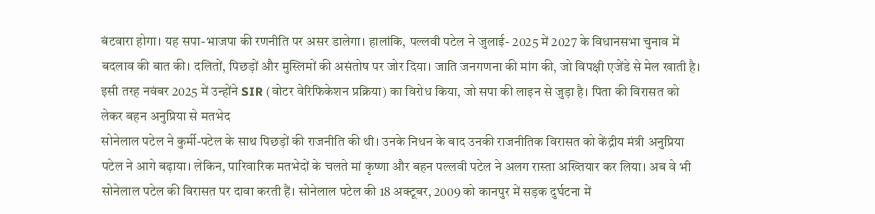बंटवारा होगा। यह सपा-भाजपा की रणनीति पर असर डालेगा। हालांकि, पल्लवी पटेल ने जुलाई- 2025 में 2027 के विधानसभा चुनाव में बदलाव की बात की। दलितों, पिछड़ों और मुस्लिमों की असंतोष पर जोर दिया। जाति जनगणना की मांग की, जो विपक्षी एजेंडे से मेल खाती है। इसी तरह नवंबर 2025 में उन्होंने SIR (वोटर वेरिफिकेशन प्रक्रिया) का विरोध किया, जो सपा की लाइन से जुड़ा है। पिता की विरासत को लेकर बहन अनुप्रिया से मतभेद
सोनेलाल पटेल ने कुर्मी-पटेल के साथ पिछड़ों की राजनीति की थी। उनके निधन के बाद उनकी राजनीतिक विरासत को केंद्रीय मंत्री अनुप्रिया पटेल ने आगे बढ़ाया। लेकिन, पारिवारिक मतभेदों के चलते मां कृष्णा और बहन पल्लवी पटेल ने अलग रास्ता अख्तियार कर लिया। अब वे भी सोनेलाल पटेल की विरासत पर दावा करती हैं। सोनेलाल पटेल की 18 अक्टूबर, 2009 को कानपुर में सड़क दुर्घटना में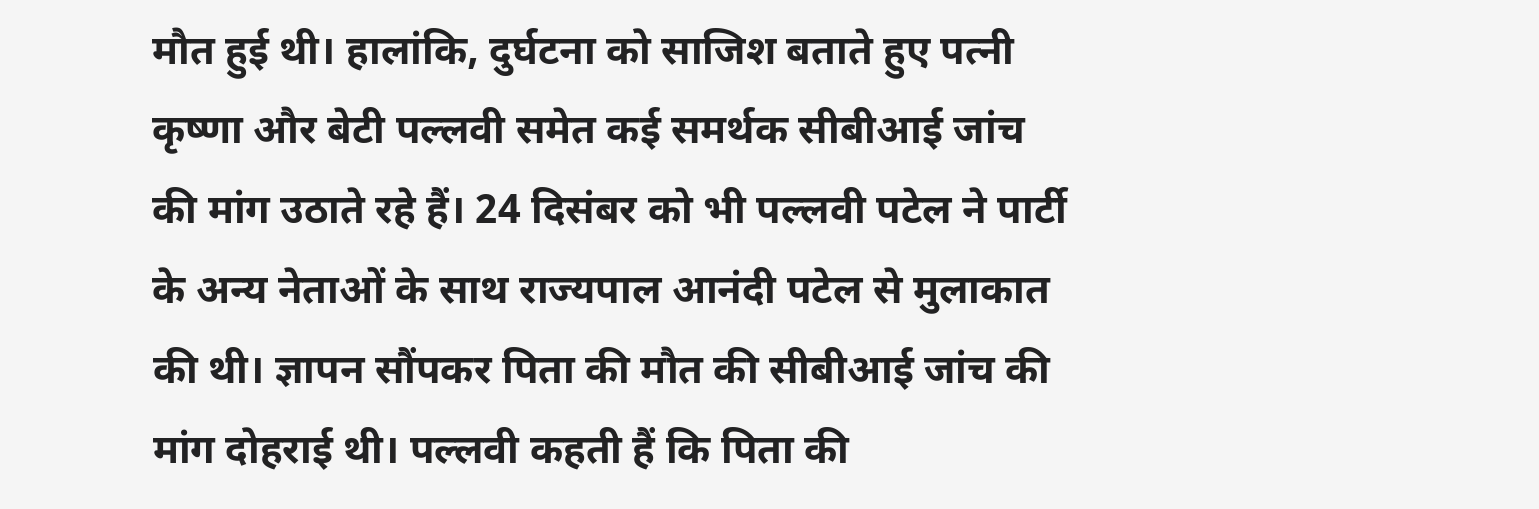मौत हुई थी। हालांकि, दुर्घटना को साजिश बताते हुए पत्नी कृष्णा और बेटी पल्लवी समेत कई समर्थक सीबीआई जांच की मांग उठाते रहे हैं। 24 दिसंबर को भी पल्लवी पटेल ने पार्टी के अन्य नेताओं के साथ राज्यपाल आनंदी पटेल से मुलाकात की थी। ज्ञापन सौंपकर पिता की मौत की सीबीआई जांच की मांग दोहराई थी। पल्लवी कहती हैं कि पिता की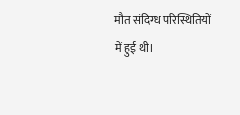मौत संदिग्ध परिस्थितियों में हुई थी।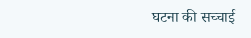घटना की सच्चाई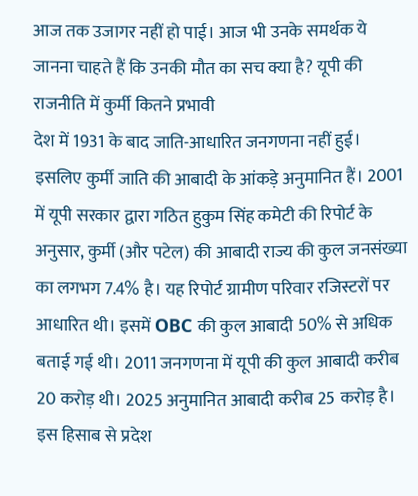आज तक उजागर नहीं हो पाई। आज भी उनके समर्थक ये जानना चाहते हैं कि उनकी मौत का सच क्या है? यूपी की राजनीति में कुर्मी कितने प्रभावी
देश में 1931 के बाद जाति-आधारित जनगणना नहीं हुई। इसलिए कुर्मी जाति की आबादी के आंकड़े अनुमानित हैं। 2001 में यूपी सरकार द्वारा गठित हुकुम सिंह कमेटी की रिपोर्ट के अनुसार, कुर्मी (और पटेल) की आबादी राज्य की कुल जनसंख्या का लगभग 7.4% है। यह रिपोर्ट ग्रामीण परिवार रजिस्टरों पर आधारित थी। इसमें OBC की कुल आबादी 50% से अधिक बताई गई थी। 2011 जनगणना में यूपी की कुल आबादी करीब 20 करोड़ थी। 2025 अनुमानित आबादी करीब 25 करोड़ है। इस हिसाब से प्रदेश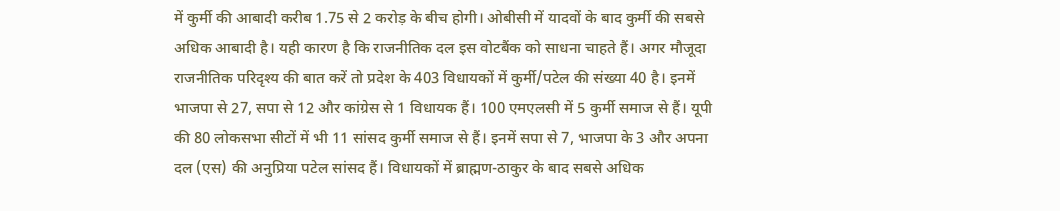में कुर्मी की आबादी करीब 1.75 से 2 करोड़ के बीच होगी। ओबीसी में यादवों के बाद कुर्मी की सबसे अधिक आबादी है। यही कारण है कि राजनीतिक दल इस वोटबैंक को साधना चाहते हैं। अगर मौजूदा राजनीतिक परिदृश्य की बात करें तो प्रदेश के 403 विधायकों में कुर्मी/पटेल की संख्या 40 है। इनमें भाजपा से 27, सपा से 12 और कांग्रेस से 1 विधायक हैं। 100 एमएलसी में 5 कुर्मी समाज से हैं। यूपी की 80 लोकसभा सीटों में भी 11 सांसद कुर्मी समाज से हैं। इनमें सपा से 7, भाजपा के 3 और अपना दल (एस) की अनुप्रिया पटेल सांसद हैं। विधायकों में ब्राह्मण-ठाकुर के बाद सबसे अधिक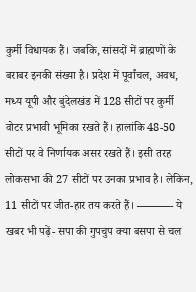कुर्मी विधायक हैं। जबकि, सांसदों में ब्राह्मणों के बराबर इनकी संख्या है। प्रदेश में पूर्वांचल, अवध, मध्य यूपी और बुंदेलखंड में 128 सीटों पर कुर्मी वोटर प्रभावी भूमिका रखते हैं। हालांकि 48-50 सीटों पर वे निर्णायक असर रखते हैं। इसी तरह लोकसभा की 27 सीटों पर उनका प्रभाव है। लेकिन, 11 सीटों पर जीत-हार तय करते हैं। ———- ये खबर भी पढ़ें- सपा की गुपचुप क्या बसपा से चल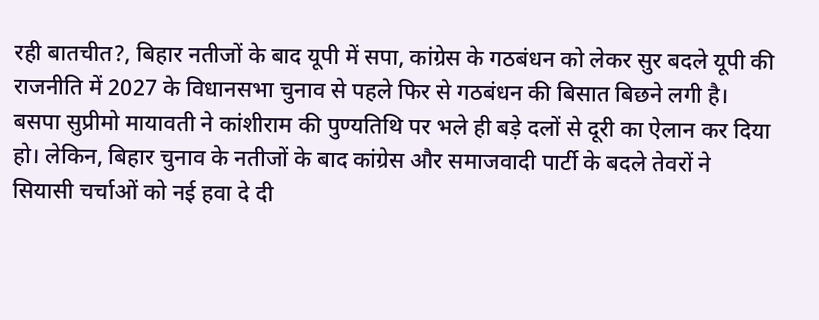रही बातचीत?, बिहार नतीजों के बाद यूपी में सपा, कांग्रेस के गठबंधन को लेकर सुर बदले यूपी की राजनीति में 2027 के विधानसभा चुनाव से पहले फिर से गठबंधन की बिसात बिछने लगी है। बसपा सुप्रीमो मायावती ने कांशीराम की पुण्यतिथि पर भले ही बड़े दलों से दूरी का ऐलान कर दिया हो। लेकिन, बिहार चुनाव के नतीजों के बाद कांग्रेस और समाजवादी पार्टी के बदले तेवरों ने सियासी चर्चाओं को नई हवा दे दी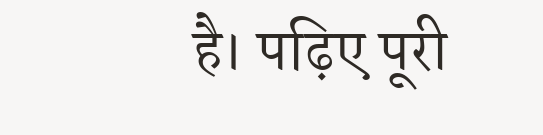है। पढ़िए पूरी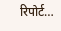रिपोर्ट…